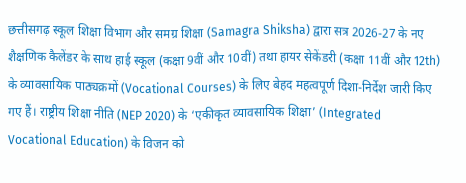छत्तीसगढ़ स्कूल शिक्षा विभाग और समग्र शिक्षा (Samagra Shiksha) द्वारा सत्र 2026-27 के नए शैक्षणिक कैलेंडर के साथ हाई स्कूल (कक्षा 9वीं और 10वीं) तथा हायर सेकेंडरी (कक्षा 11वीं और 12th) के व्यावसायिक पाठ्यक्रमों (Vocational Courses) के लिए बेहद महत्वपूर्ण दिशा-निर्देश जारी किए गए हैं। राष्ट्रीय शिक्षा नीति (NEP 2020) के ‘एकीकृत व्यावसायिक शिक्षा’ (Integrated Vocational Education) के विजन को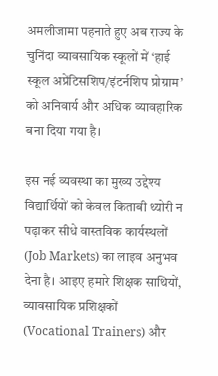अमलीजामा पहनाते हुए अब राज्य के चुनिंदा व्यावसायिक स्कूलों में ‘हाई स्कूल अप्रेंटिसशिप/इंटर्नशिप प्रोग्राम’ को अनिवार्य और अधिक व्यावहारिक बना दिया गया है।

इस नई व्यवस्था का मुख्य उद्देश्य विद्यार्थियों को केवल किताबी थ्योरी न पढ़ाकर सीधे वास्तविक कार्यस्थलों (Job Markets) का लाइव अनुभव देना है। आइए हमारे शिक्षक साथियों, व्यावसायिक प्रशिक्षकों (Vocational Trainers) और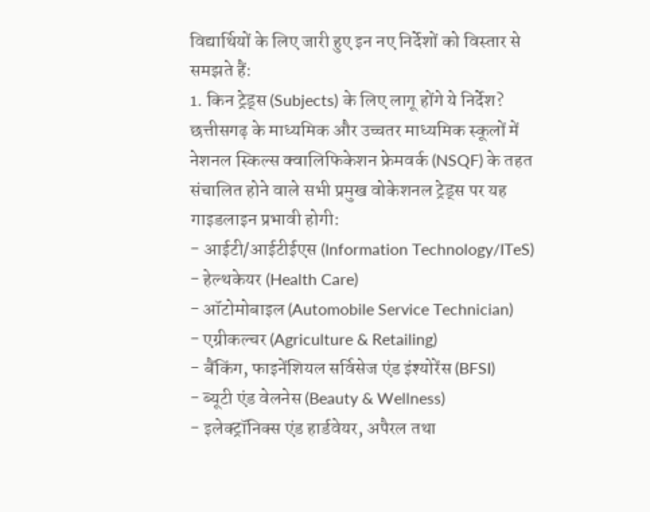विद्यार्थियों के लिए जारी हुए इन नए निर्देशों को विस्तार से समझते हैं:
1. किन ट्रेड्स (Subjects) के लिए लागू होंगे ये निर्देश?
छत्तीसगढ़ के माध्यमिक और उच्चतर माध्यमिक स्कूलों में नेशनल स्किल्स क्वालिफिकेशन फ्रेमवर्क (NSQF) के तहत संचालित होने वाले सभी प्रमुख वोकेशनल ट्रेड्स पर यह गाइडलाइन प्रभावी होगी:
- आईटी/आईटीईएस (Information Technology/ITeS)
- हेल्थकेयर (Health Care)
- ऑटोमोबाइल (Automobile Service Technician)
- एग्रीकल्चर (Agriculture & Retailing)
- बैंकिंग, फाइनेंशियल सर्विसेज एंड इंश्योरेंस (BFSI)
- ब्यूटी एंड वेलनेस (Beauty & Wellness)
- इलेक्ट्रॉनिक्स एंड हार्डवेयर, अपैरल तथा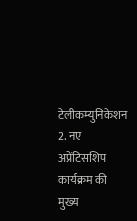टेलीकम्युनिकेशन
2. नए अप्रेंटिसशिप कार्यक्रम की मुख्य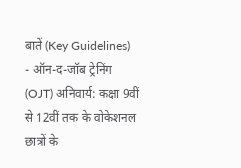बातें (Key Guidelines)
- ऑन-द-जॉब ट्रेनिंग (OJT) अनिवार्य: कक्षा 9वीं से 12वीं तक के वोकेशनल छात्रों के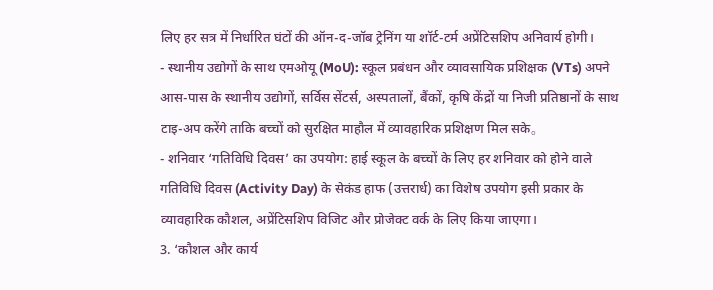लिए हर सत्र में निर्धारित घंटों की ऑन-द-जॉब ट्रेनिंग या शॉर्ट-टर्म अप्रेंटिसशिप अनिवार्य होगी।
- स्थानीय उद्योगों के साथ एमओयू (MoU): स्कूल प्रबंधन और व्यावसायिक प्रशिक्षक (VTs) अपने आस-पास के स्थानीय उद्योगों, सर्विस सेंटर्स, अस्पतालों, बैंकों, कृषि केंद्रों या निजी प्रतिष्ठानों के साथ टाइ-अप करेंगे ताकि बच्चों को सुरक्षित माहौल में व्यावहारिक प्रशिक्षण मिल सके。
- शनिवार ‘गतिविधि दिवस’ का उपयोग: हाई स्कूल के बच्चों के लिए हर शनिवार को होने वाले गतिविधि दिवस (Activity Day) के सेकंड हाफ (उत्तरार्ध) का विशेष उपयोग इसी प्रकार के व्यावहारिक कौशल, अप्रेंटिसशिप विजिट और प्रोजेक्ट वर्क के लिए किया जाएगा।
3. ‘कौशल और कार्य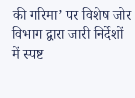की गरिमा’ पर विशेष जोर
विभाग द्वारा जारी निर्देशों में स्पष्ट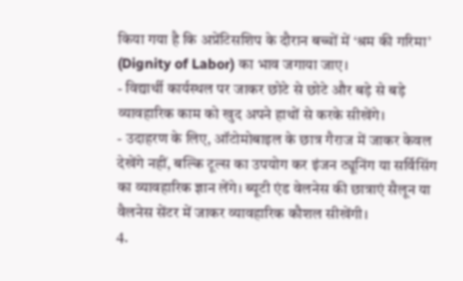किया गया है कि अप्रेंटिसशिप के दौरान बच्चों में ‘श्रम की गरिमा’ (Dignity of Labor) का भाव जगाया जाए।
- विद्यार्थी कार्यस्थल पर जाकर छोटे से छोटे और बड़े से बड़े व्यावहारिक काम को खुद अपने हाथों से करके सीखेंगे।
- उदाहरण के लिए, ऑटोमोबाइल के छात्र गैराज में जाकर केवल देखेंगे नहीं, बल्कि टूल्स का उपयोग कर इंजन ट्यूनिंग या सर्विसिंग का व्यावहारिक ज्ञान लेंगे। ब्यूटी एंड वेलनेस की छात्राएं सैलून या वैलनेस सेंटर में जाकर व्यावहारिक कौशल सीखेंगी।
4.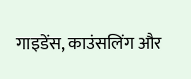गाइडेंस, काउंसलिंग और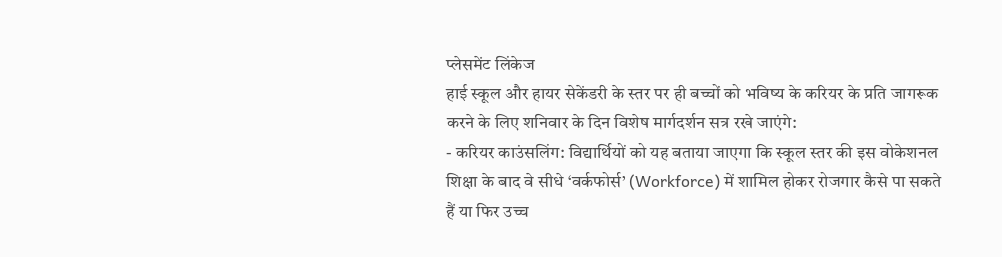प्लेसमेंट लिंकेज
हाई स्कूल और हायर सेकेंडरी के स्तर पर ही बच्चों को भविष्य के करियर के प्रति जागरूक करने के लिए शनिवार के दिन विशेष मार्गदर्शन सत्र रखे जाएंगे:
- करियर काउंसलिंग: विद्यार्थियों को यह बताया जाएगा कि स्कूल स्तर की इस वोकेशनल शिक्षा के बाद वे सीधे ‘वर्कफोर्स’ (Workforce) में शामिल होकर रोजगार कैसे पा सकते हैं या फिर उच्च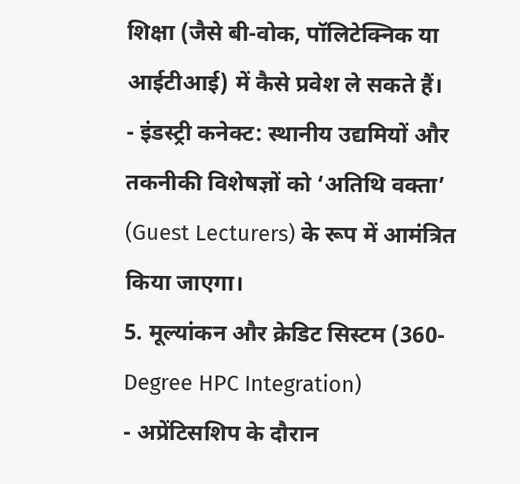शिक्षा (जैसे बी-वोक, पॉलिटेक्निक या आईटीआई) में कैसे प्रवेश ले सकते हैं।
- इंडस्ट्री कनेक्ट: स्थानीय उद्यमियों और तकनीकी विशेषज्ञों को ‘अतिथि वक्ता’ (Guest Lecturers) के रूप में आमंत्रित किया जाएगा।
5. मूल्यांकन और क्रेडिट सिस्टम (360-Degree HPC Integration)
- अप्रेंटिसशिप के दौरान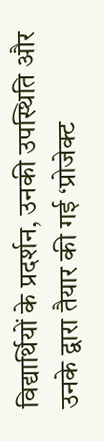विद्यार्थियों के प्रदर्शन, उनकी उपस्थिति और उनके द्वारा तैयार की गई ‘प्रोजेक्ट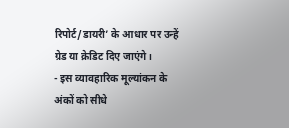रिपोर्ट/डायरी’ के आधार पर उन्हें ग्रेड या क्रेडिट दिए जाएंगे।
- इस व्यावहारिक मूल्यांकन के अंकों को सीधे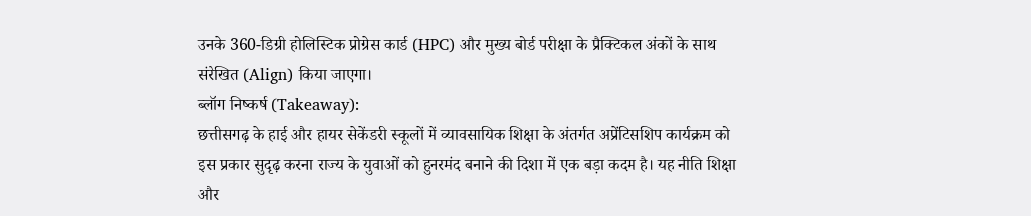उनके 360-डिग्री होलिस्टिक प्रोग्रेस कार्ड (HPC) और मुख्य बोर्ड परीक्षा के प्रैक्टिकल अंकों के साथ संरेखित (Align) किया जाएगा।
ब्लॉग निष्कर्ष (Takeaway):
छत्तीसगढ़ के हाई और हायर सेकेंडरी स्कूलों में व्यावसायिक शिक्षा के अंतर्गत अप्रेंटिसशिप कार्यक्रम को इस प्रकार सुदृढ़ करना राज्य के युवाओं को हुनरमंद बनाने की दिशा में एक बड़ा कदम है। यह नीति शिक्षा और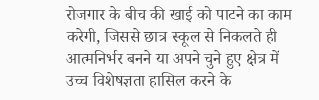रोजगार के बीच की खाई को पाटने का काम करेगी, जिससे छात्र स्कूल से निकलते ही आत्मनिर्भर बनने या अपने चुने हुए क्षेत्र में उच्च विशेषज्ञता हासिल करने के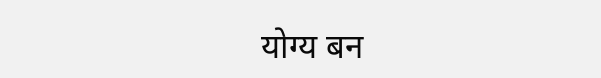योग्य बन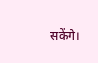सकेंगे।